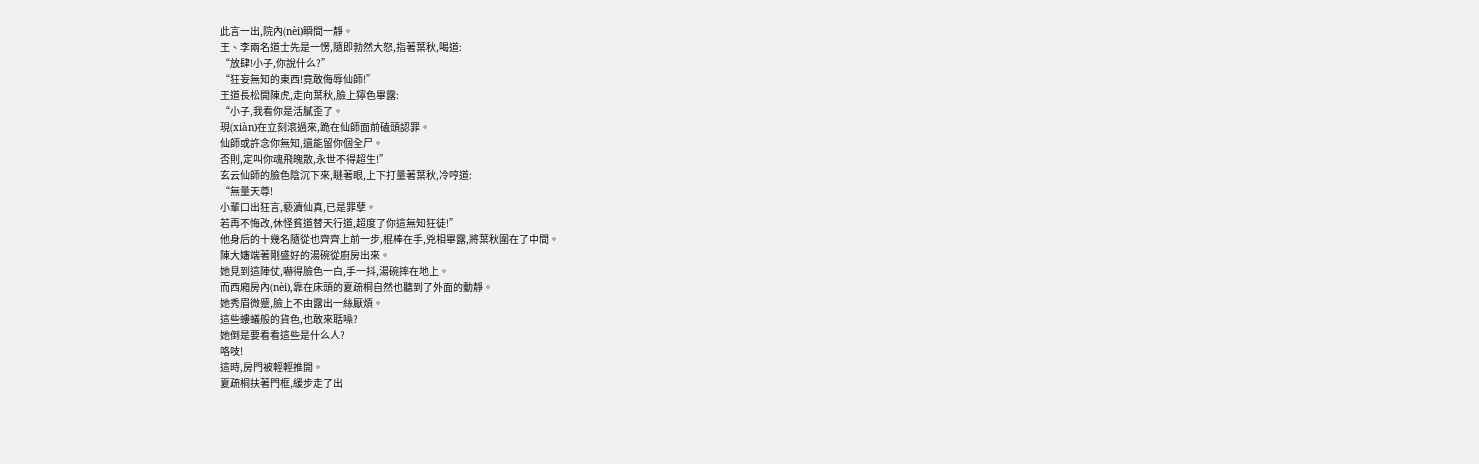此言一出,院內(nèi)瞬間一靜。
王、李兩名道士先是一愣,隨即勃然大怒,指著葉秋,喝道:
“放肆!小子,你說什么?”
“狂妄無知的東西!竟敢侮辱仙師!”
王道長松開陳虎,走向葉秋,臉上獰色畢露:
“小子,我看你是活膩歪了。
現(xiàn)在立刻滾過來,跪在仙師面前磕頭認罪。
仙師或許念你無知,還能留你個全尸。
否則,定叫你魂飛魄散,永世不得超生!”
玄云仙師的臉色陰沉下來,瞇著眼,上下打量著葉秋,冷哼道:
“無量天尊!
小輩口出狂言,褻瀆仙真,已是罪孽。
若再不悔改,休怪貧道替天行道,超度了你這無知狂徒!”
他身后的十幾名隨從也齊齊上前一步,棍棒在手,兇相畢露,將葉秋圍在了中間。
陳大嬸端著剛盛好的湯碗從廚房出來。
她見到這陣仗,嚇得臉色一白,手一抖,湯碗摔在地上。
而西廂房內(nèi),靠在床頭的夏疏桐自然也聽到了外面的動靜。
她秀眉微蹙,臉上不由露出一絲厭煩。
這些螻蟻般的貨色,也敢來聒噪?
她倒是要看看這些是什么人?
咯吱!
這時,房門被輕輕推開。
夏疏桐扶著門框,緩步走了出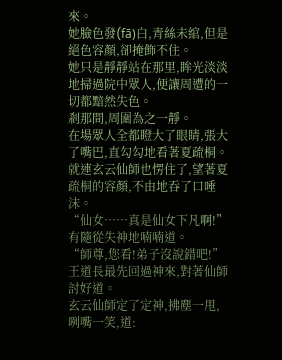來。
她臉色發(fā)白,青絲未綰,但是絕色容顏,卻掩飾不住。
她只是靜靜站在那里,眸光淡淡地掃過院中眾人,便讓周遭的一切都黯然失色。
剎那間,周圍為之一靜。
在場眾人全都瞪大了眼睛,張大了嘴巴,直勾勾地看著夏疏桐。
就連玄云仙師也愣住了,望著夏疏桐的容顏,不由地吞了口唾沫。
“仙女……真是仙女下凡啊!”
有隨從失神地喃喃道。
“師尊,您看!弟子沒說錯吧!”
王道長最先回過神來,對著仙師討好道。
玄云仙師定了定神,拂塵一甩,咧嘴一笑,道: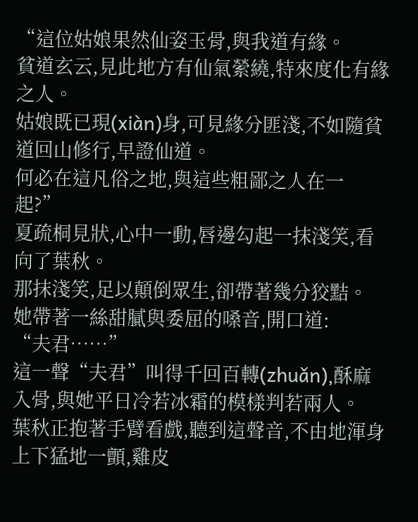“這位姑娘果然仙姿玉骨,與我道有緣。
貧道玄云,見此地方有仙氣縈繞,特來度化有緣之人。
姑娘既已現(xiàn)身,可見緣分匪淺,不如隨貧道回山修行,早證仙道。
何必在這凡俗之地,與這些粗鄙之人在一起?”
夏疏桐見狀,心中一動,唇邊勾起一抹淺笑,看向了葉秋。
那抹淺笑,足以顛倒眾生,卻帶著幾分狡黠。
她帶著一絲甜膩與委屈的嗓音,開口道:
“夫君……”
這一聲“夫君”叫得千回百轉(zhuǎn),酥麻入骨,與她平日冷若冰霜的模樣判若兩人。
葉秋正抱著手臂看戲,聽到這聲音,不由地渾身上下猛地一顫,雞皮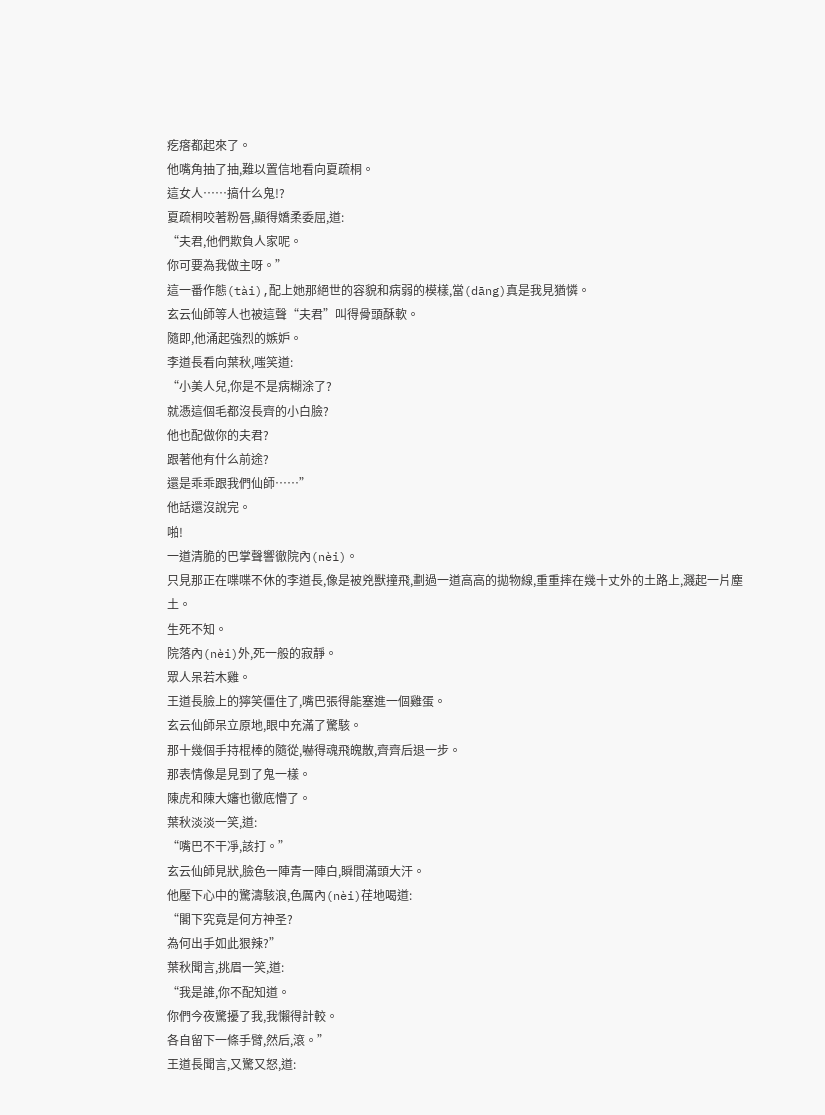疙瘩都起來了。
他嘴角抽了抽,難以置信地看向夏疏桐。
這女人……搞什么鬼!?
夏疏桐咬著粉唇,顯得嬌柔委屈,道:
“夫君,他們欺負人家呢。
你可要為我做主呀。”
這一番作態(tài),配上她那絕世的容貌和病弱的模樣,當(dāng)真是我見猶憐。
玄云仙師等人也被這聲“夫君”叫得骨頭酥軟。
隨即,他涌起強烈的嫉妒。
李道長看向葉秋,嗤笑道:
“小美人兒,你是不是病糊涂了?
就憑這個毛都沒長齊的小白臉?
他也配做你的夫君?
跟著他有什么前途?
還是乖乖跟我們仙師……”
他話還沒說完。
啪!
一道清脆的巴掌聲響徹院內(nèi)。
只見那正在喋喋不休的李道長,像是被兇獸撞飛,劃過一道高高的拋物線,重重摔在幾十丈外的土路上,濺起一片塵土。
生死不知。
院落內(nèi)外,死一般的寂靜。
眾人呆若木雞。
王道長臉上的獰笑僵住了,嘴巴張得能塞進一個雞蛋。
玄云仙師呆立原地,眼中充滿了驚駭。
那十幾個手持棍棒的隨從,嚇得魂飛魄散,齊齊后退一步。
那表情像是見到了鬼一樣。
陳虎和陳大嬸也徹底懵了。
葉秋淡淡一笑,道:
“嘴巴不干凈,該打。”
玄云仙師見狀,臉色一陣青一陣白,瞬間滿頭大汗。
他壓下心中的驚濤駭浪,色厲內(nèi)荏地喝道:
“閣下究竟是何方神圣?
為何出手如此狠辣?”
葉秋聞言,挑眉一笑,道:
“我是誰,你不配知道。
你們今夜驚擾了我,我懶得計較。
各自留下一條手臂,然后,滾。”
王道長聞言,又驚又怒,道: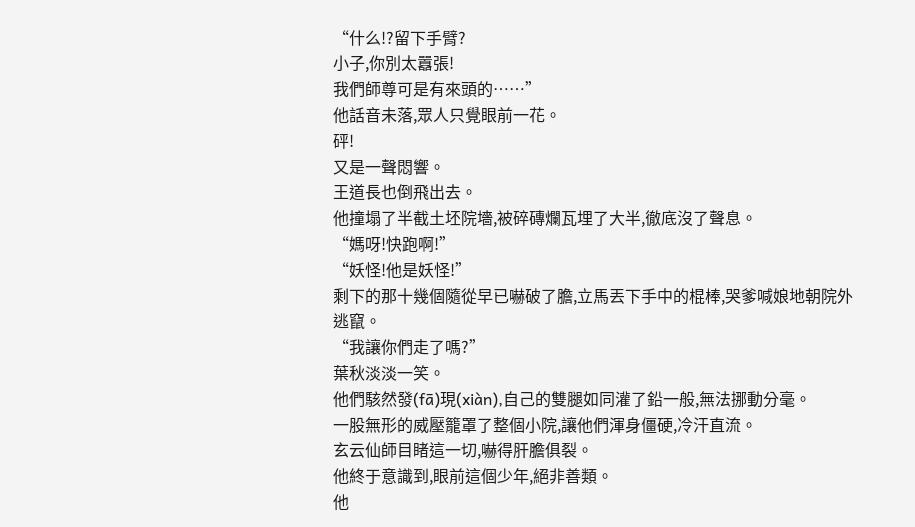“什么!?留下手臂?
小子,你別太囂張!
我們師尊可是有來頭的……”
他話音未落,眾人只覺眼前一花。
砰!
又是一聲悶響。
王道長也倒飛出去。
他撞塌了半截土坯院墻,被碎磚爛瓦埋了大半,徹底沒了聲息。
“媽呀!快跑啊!”
“妖怪!他是妖怪!”
剩下的那十幾個隨從早已嚇破了膽,立馬丟下手中的棍棒,哭爹喊娘地朝院外逃竄。
“我讓你們走了嗎?”
葉秋淡淡一笑。
他們駭然發(fā)現(xiàn),自己的雙腿如同灌了鉛一般,無法挪動分毫。
一股無形的威壓籠罩了整個小院,讓他們渾身僵硬,冷汗直流。
玄云仙師目睹這一切,嚇得肝膽俱裂。
他終于意識到,眼前這個少年,絕非善類。
他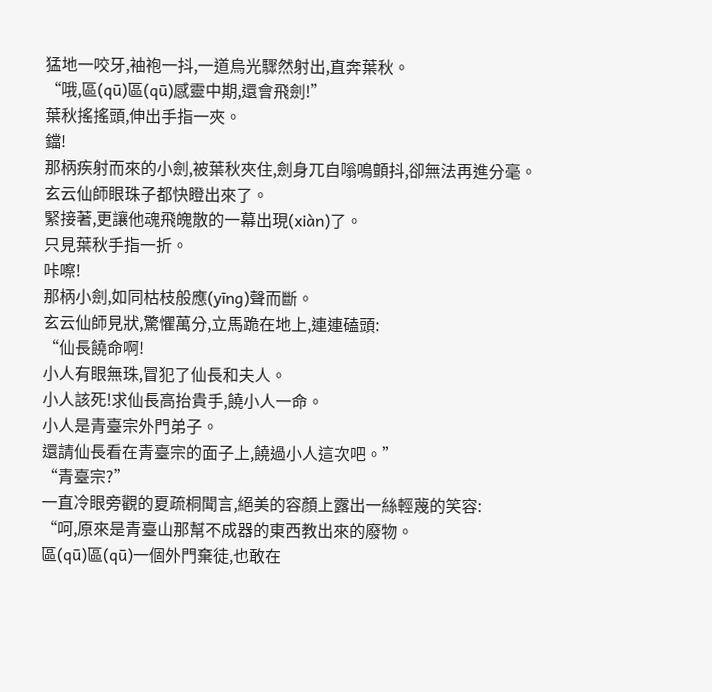猛地一咬牙,袖袍一抖,一道烏光驟然射出,直奔葉秋。
“哦,區(qū)區(qū)感靈中期,還會飛劍!”
葉秋搖搖頭,伸出手指一夾。
鐺!
那柄疾射而來的小劍,被葉秋夾住,劍身兀自嗡鳴顫抖,卻無法再進分毫。
玄云仙師眼珠子都快瞪出來了。
緊接著,更讓他魂飛魄散的一幕出現(xiàn)了。
只見葉秋手指一折。
咔嚓!
那柄小劍,如同枯枝般應(yīng)聲而斷。
玄云仙師見狀,驚懼萬分,立馬跪在地上,連連磕頭:
“仙長饒命啊!
小人有眼無珠,冒犯了仙長和夫人。
小人該死!求仙長高抬貴手,饒小人一命。
小人是青臺宗外門弟子。
還請仙長看在青臺宗的面子上,饒過小人這次吧。”
“青臺宗?”
一直冷眼旁觀的夏疏桐聞言,絕美的容顏上露出一絲輕蔑的笑容:
“呵,原來是青臺山那幫不成器的東西教出來的廢物。
區(qū)區(qū)一個外門棄徒,也敢在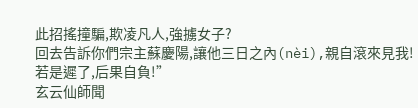此招搖撞騙,欺凌凡人,強擄女子?
回去告訴你們宗主蘇慶陽,讓他三日之內(nèi),親自滾來見我!
若是遲了,后果自負!”
玄云仙師聞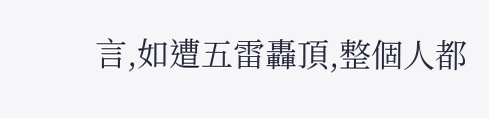言,如遭五雷轟頂,整個人都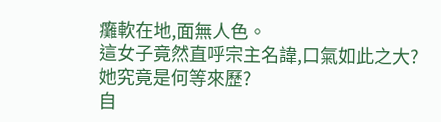癱軟在地,面無人色。
這女子竟然直呼宗主名諱,口氣如此之大?
她究竟是何等來歷?
自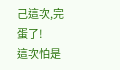己這次,完蛋了!
這次怕是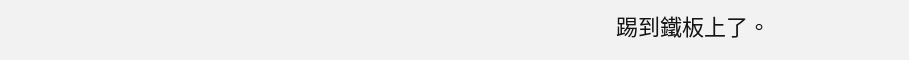踢到鐵板上了。